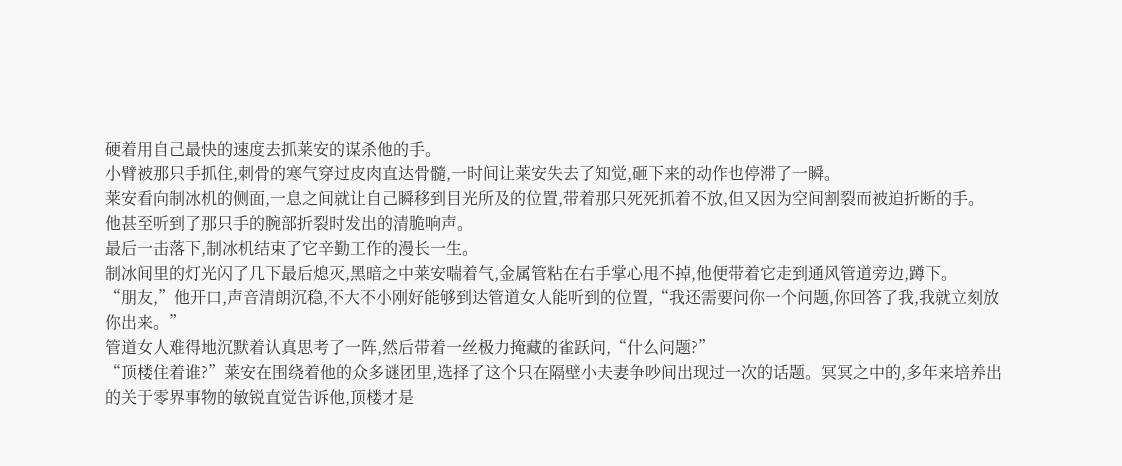硬着用自己最快的速度去抓莱安的谋杀他的手。
小臂被那只手抓住,刺骨的寒气穿过皮肉直达骨髓,一时间让莱安失去了知觉,砸下来的动作也停滞了一瞬。
莱安看向制冰机的侧面,一息之间就让自己瞬移到目光所及的位置,带着那只死死抓着不放,但又因为空间割裂而被迫折断的手。
他甚至听到了那只手的腕部折裂时发出的清脆响声。
最后一击落下,制冰机结束了它辛勤工作的漫长一生。
制冰间里的灯光闪了几下最后熄灭,黑暗之中莱安喘着气,金属管粘在右手掌心甩不掉,他便带着它走到通风管道旁边,蹲下。
“朋友,”他开口,声音清朗沉稳,不大不小刚好能够到达管道女人能听到的位置,“我还需要问你一个问题,你回答了我,我就立刻放你出来。”
管道女人难得地沉默着认真思考了一阵,然后带着一丝极力掩藏的雀跃问,“什么问题?”
“顶楼住着谁?”莱安在围绕着他的众多谜团里,选择了这个只在隔壁小夫妻争吵间出现过一次的话题。冥冥之中的,多年来培养出的关于零界事物的敏锐直觉告诉他,顶楼才是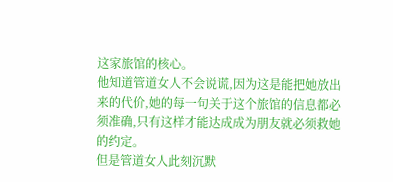这家旅馆的核心。
他知道管道女人不会说谎,因为这是能把她放出来的代价,她的每一句关于这个旅馆的信息都必须准确,只有这样才能达成成为朋友就必须救她的约定。
但是管道女人此刻沉默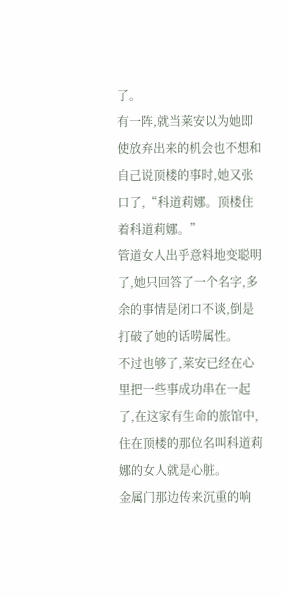了。
有一阵,就当莱安以为她即使放弃出来的机会也不想和自己说顶楼的事时,她又张口了,“科道莉娜。顶楼住着科道莉娜。”
管道女人出乎意料地变聪明了,她只回答了一个名字,多余的事情是闭口不谈,倒是打破了她的话唠属性。
不过也够了,莱安已经在心里把一些事成功串在一起了,在这家有生命的旅馆中,住在顶楼的那位名叫科道莉娜的女人就是心脏。
金属门那边传来沉重的响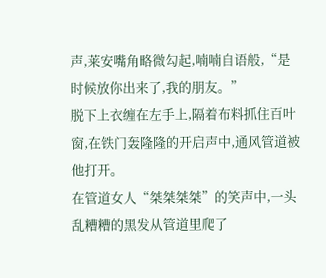声,莱安嘴角略微勾起,喃喃自语般,“是时候放你出来了,我的朋友。”
脱下上衣缠在左手上,隔着布料抓住百叶窗,在铁门轰隆隆的开启声中,通风管道被他打开。
在管道女人“桀桀桀桀”的笑声中,一头乱糟糟的黑发从管道里爬了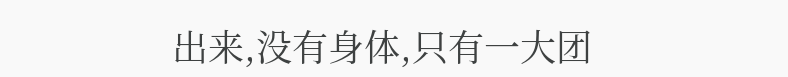出来,没有身体,只有一大团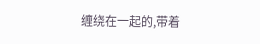缠绕在一起的,带着